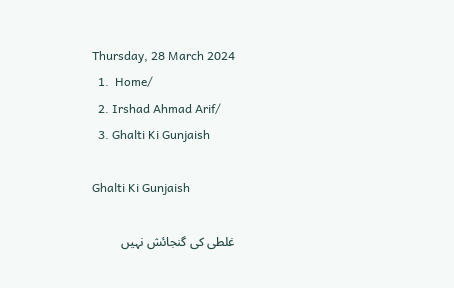Thursday, 28 March 2024
  1.  Home/
  2. Irshad Ahmad Arif/
  3. Ghalti Ki Gunjaish

Ghalti Ki Gunjaish

غلطی کی گنجائش نہیں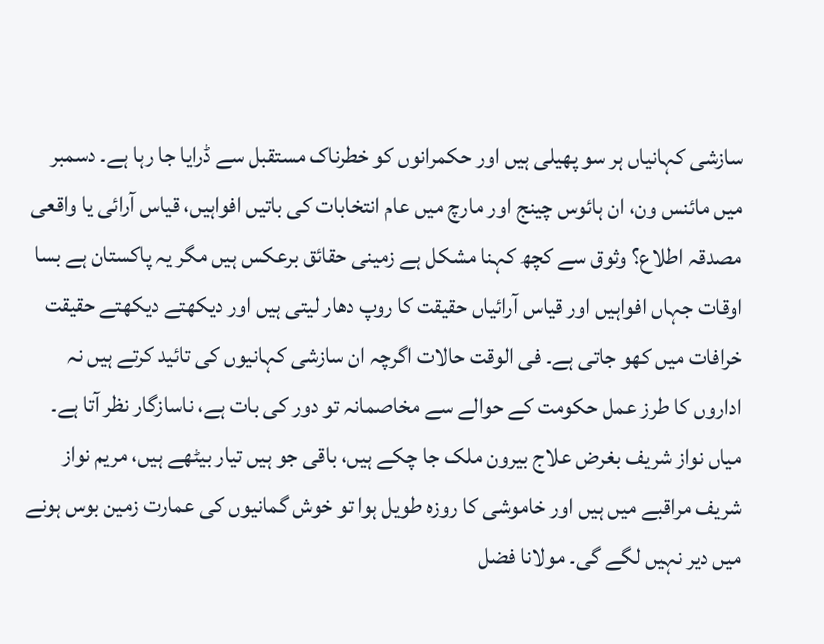سازشی کہانیاں ہر سو پھیلی ہیں اور حکمرانوں کو خطرناک مستقبل سے ڈرایا جا رہا ہے۔ دسمبر میں مائنس ون، ان ہائوس چینج اور مارچ میں عام انتخابات کی باتیں افواہیں، قیاس آرائی یا واقعی مصدقہ اطلاع؟ وثوق سے کچھ کہنا مشکل ہے زمینی حقائق برعکس ہیں مگر یہ پاکستان ہے بسا اوقات جہاں افواہیں اور قیاس آرائیاں حقیقت کا روپ دھار لیتی ہیں اور دیکھتے دیکھتے حقیقت خرافات میں کھو جاتی ہے۔ فی الوقت حالات اگرچہ ان سازشی کہانیوں کی تائید کرتے ہیں نہ اداروں کا طرز عمل حکومت کے حوالے سے مخاصمانہ تو دور کی بات ہے، ناسازگار نظر آتا ہے۔ میاں نواز شریف بغرض علاج بیرون ملک جا چکے ہیں، باقی جو ہیں تیار بیٹھے ہیں، مریم نواز شریف مراقبے میں ہیں اور خاموشی کا روزہ طویل ہوا تو خوش گمانیوں کی عمارت زمین بوس ہونے میں دیر نہیں لگے گی۔ مولانا فضل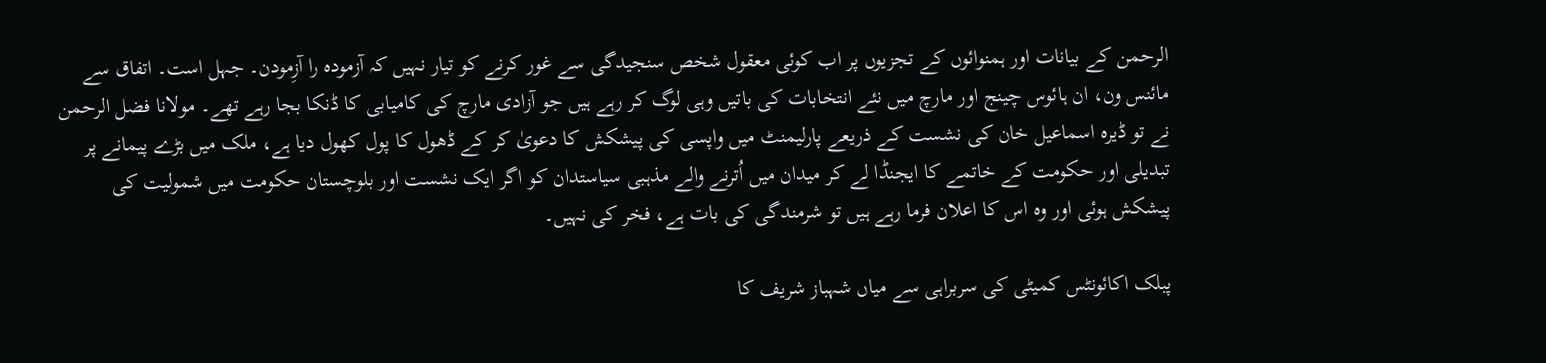الرحمن کے بیانات اور ہمنوائوں کے تجزیوں پر اب کوئی معقول شخص سنجیدگی سے غور کرنے کو تیار نہیں کہ آزمودہ را آزِمودن۔ جہل است۔ اتفاق سے مائنس ون، ان ہائوس چینج اور مارچ میں نئے انتخابات کی باتیں وہی لوگ کر رہے ہیں جو آزادی مارچ کی کامیابی کا ڈنکا بجا رہے تھے۔ مولانا فضل الرحمن نے تو ڈیرہ اسماعیل خان کی نشست کے ذریعے پارلیمنٹ میں واپسی کی پیشکش کا دعویٰ کر کے ڈھول کا پول کھول دیا ہے، ملک میں بڑے پیمانے پر تبدیلی اور حکومت کے خاتمے کا ایجنڈا لے کر میدان میں اُترنے والے مذہبی سیاستدان کو اگر ایک نشست اور بلوچستان حکومت میں شمولیت کی پیشکش ہوئی اور وہ اس کا اعلان فرما رہے ہیں تو شرمندگی کی بات ہے، فخر کی نہیں۔

پبلک اکائونٹس کمیٹی کی سربراہی سے میاں شہباز شریف کا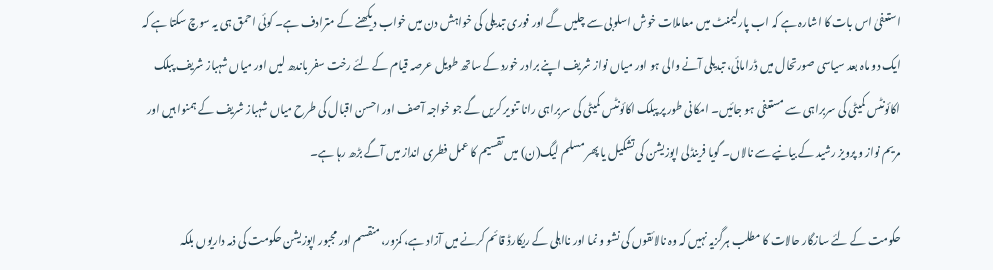استعفیٰ اس بات کا اشارہ ہے کہ اب پارلیمنٹ میں معاملات خوش اسلوبی سے چلیں گے اور فوری تبدیلی کی خواہش دن میں خواب دیکھنے کے مترادف ہے۔ کوئی احمق ہی یہ سوچ سکتا ہے کہ ایک دو ماہ بعد سیاسی صورتحال میں ڈرامائی، تبدیلی آنے والی ہو اور میاں نواز شریف اپنے برادر خورد کے ساتھ طویل عرصہ قیام کے لئے رخت سفر باندھ لیں اور میاں شہباز شریف پبلک اکائونٹس کمیٹی کی سربراہی سے مستعفی ہو جائیں۔ امکانی طور پر پبلک اکائونٹس کمیٹی کی سربراہی رانا تنویر کریں گے جو خواجہ آصف اور احسن اقبال کی طرح میاں شہباز شریف کے ہمنوا ہیں اور مریم نواز و پرویز رشید کے بیانیے سے نالاں۔ گویا فرینڈلی اپوزیشن کی تشکیل یا پھر مسلم لیگ(ن) میں تقسیم کا عمل فطری انداز میں آگے بڑھ رہا ہے۔

حکومت کے لئے سازگار حالات کا مطلب ہرگزیہ نہیں کہ وہ نالائقوں کی نشو و نما اور نااہلی کے ریکارڈ قائم کرنے میں آزاد ہے، کمزور، منقسم اور مجبور اپوزیشن حکومت کی ذمہ داریوں بلکہ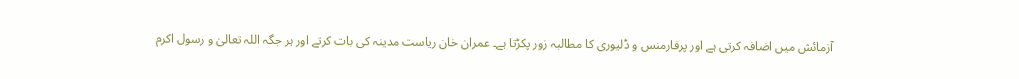آزمائش میں اضافہ کرتی ہے اور پرفارمنس و ڈلیوری کا مطالبہ زور پکڑتا ہے۔ عمران خان ریاست مدینہ کی بات کرتے اور ہر جگہ اللہ تعالیٰ و رسول اکرم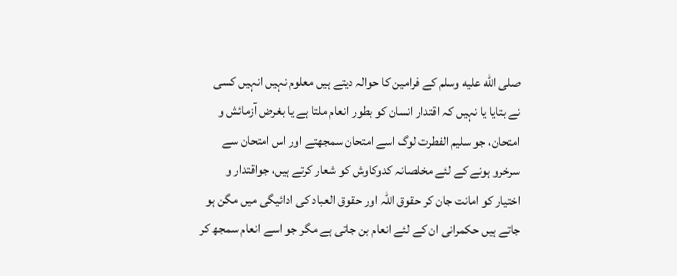صلى الله عليه وسلم کے فرامین کا حوالہ دیتے ہیں معلوم نہیں انہیں کسی نے بتایا یا نہیں کہ اقتدار انسان کو بطور انعام ملتا ہے یا بغرض آزمائش و امتحان، جو سلیم الفطرت لوگ اسے امتحان سمجھتے اور اس امتحان سے سرخرو ہونے کے لئے مخلصانہ کدوکاوش کو شعار کرتے ہیں، جواقتدار و اختیار کو امانت جان کر حقوق اللہ اور حقوق العباد کی ادائیگی میں مگن ہو جاتے ہیں حکمرانی ان کے لئے انعام بن جاتی ہے مگر جو اسے انعام سمجھ کر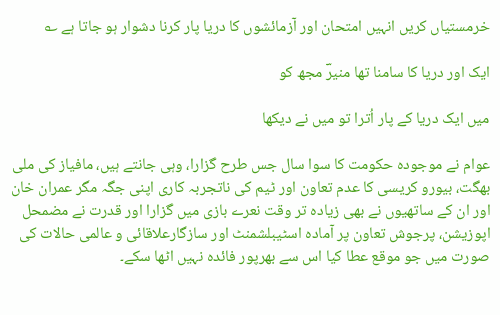خرمستیاں کریں انہیں امتحان اور آزمائشوں کا دریا پار کرنا دشوار ہو جاتا ہے ؎

ایک اور دریا کا سامنا تھا منیرؔ مجھ کو

میں ایک دریا کے پار اُترا تو میں نے دیکھا

عوام نے موجودہ حکومت کا سوا سال جس طرح گزارا، وہی جانتے ہیں، مافیاز کی ملی بھگت، بیورو کریسی کا عدم تعاون اور ٹیم کی ناتجربہ کاری اپنی جگہ مگر عمران خان اور ان کے ساتھیوں نے بھی زیادہ تر وقت نعرے بازی میں گزارا اور قدرت نے مضمحل اپوزیشن، پرجوش تعاون پر آمادہ اسٹیبلشمنٹ اور سازگارعلاقائی و عالمی حالات کی صورت میں جو موقع عطا کیا اس سے بھرپور فائدہ نہیں اٹھا سکے۔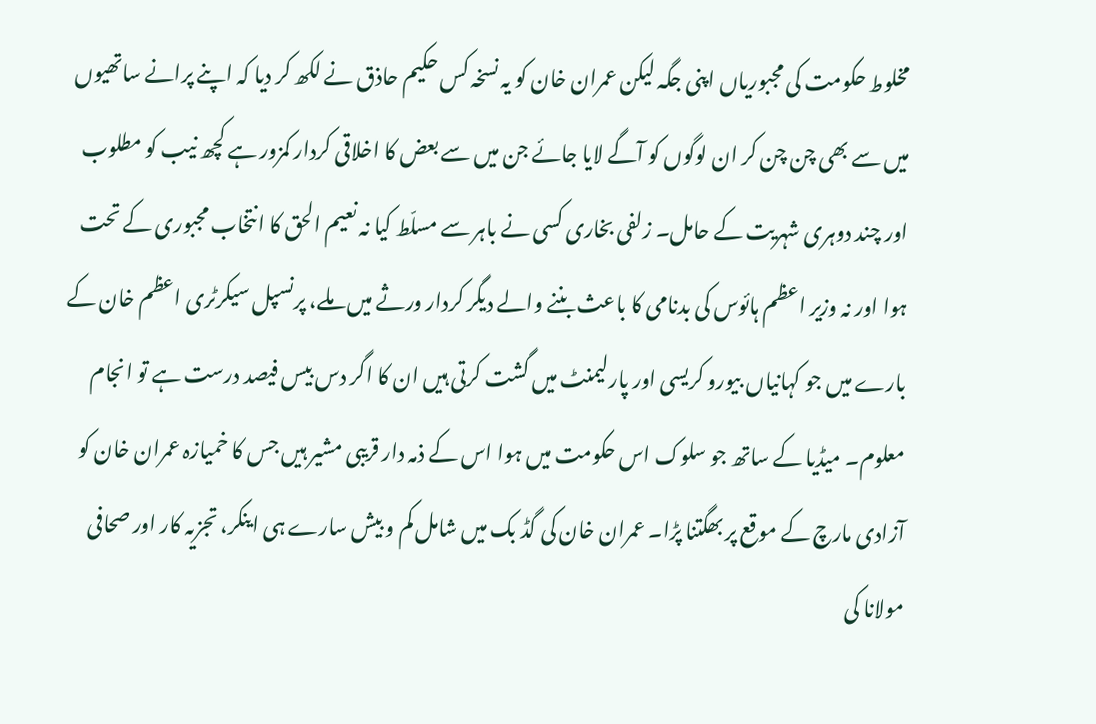مخلوط حکومت کی مجبوریاں اپنی جگہ لیکن عمران خان کو یہ نسخہ کس حکیم حاذق نے لکھ کر دیا کہ اپنے پرانے ساتھیوں میں سے بھی چن چن کر ان لوگوں کو آگے لایا جائے جن میں سے بعض کا اخلاقی کردار کمزور ہے کچھ نیب کو مطلوب اور چند دوہری شہریت کے حامل۔ زلفی بخاری کسی نے باہر سے مسلّط کیا نہ نعیم الحق کا انتخاب مجبوری کے تحت ہوا اور نہ وزیر اعظم ہائوس کی بدنامی کا باعث بننے والے دیگر کردار ورثے میں ملے، پرنسپل سیکرٹری اعظم خان کے بارے میں جو کہانیاں بیورو کریسی اور پارلیمنٹ میں گشت کرتی ہیں ان کا اگر دس بیس فیصد درست ہے تو انجام معلوم۔ میڈیا کے ساتھ جو سلوک اس حکومت میں ہوا اس کے ذمہ دار قریبی مشیر ہیں جس کا خمیازہ عمران خان کو آزادی مارچ کے موقع پر بھگتنا پڑا۔ عمران خان کی گڈ بک میں شامل کم و بیش سارے ہی اینکر، تجزیہ کار اور صحافی مولانا کی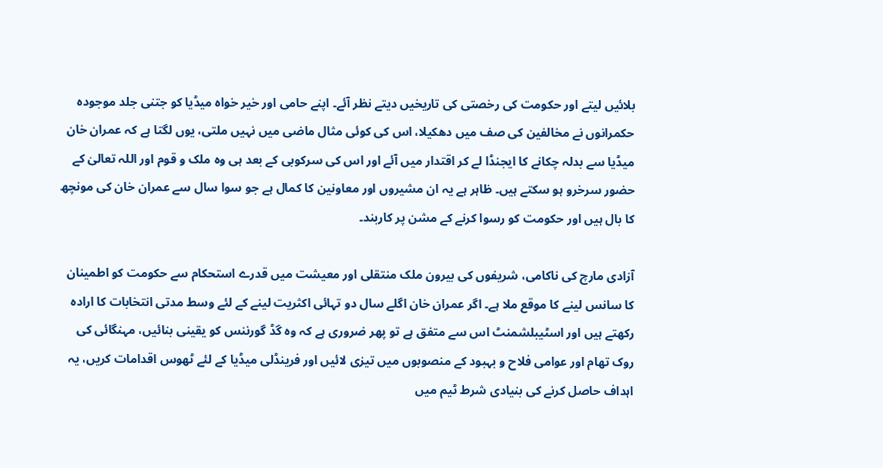بلائیں لیتے اور حکومت کی رخصتی کی تاریخیں دیتے نظر آئے۔ اپنے حامی اور خیر خواہ میڈیا کو جتنی جلد موجودہ حکمرانوں نے مخالفین کی صف میں دھکیلا، اس کی کوئی مثال ماضی میں نہیں ملتی، یوں لگتا ہے کہ عمران خان میڈیا سے بدلہ چکانے کا ایجنڈا لے کر اقتدار میں آئے اور اس کی سرکوبی کے بعد ہی وہ ملک و قوم اور اللہ تعالیٰ کے حضور سرخرو ہو سکتے ہیں۔ ظاہر ہے یہ ان مشیروں اور معاونین کا کمال ہے جو سوا سال سے عمران خان کی مونچھ کا بال ہیں اور حکومت کو رسوا کرنے کے مشن پر کاربند۔

آزادی مارچ کی ناکامی، شریفوں کی بیرون ملک منتقلی اور معیشت میں قدرے استحکام سے حکومت کو اطمینان کا سانس لینے کا موقع ملا ہے۔ اگر عمران خان اگلے سال دو تہائی اکثریت لینے کے لئے وسط مدتی انتخابات کا ارادہ رکھتے ہیں اور اسٹیبلشمنٹ اس سے متفق ہے تو پھر ضروری ہے کہ وہ گڈ گورننس کو یقینی بنائیں، مہنگائی کی روک تھام اور عوامی فلاح و بہبود کے منصوبوں میں تیزی لائیں اور فرینڈلی میڈیا کے لئے ٹھوس اقدامات کریں، یہ اہداف حاصل کرنے کی بنیادی شرط ٹیم میں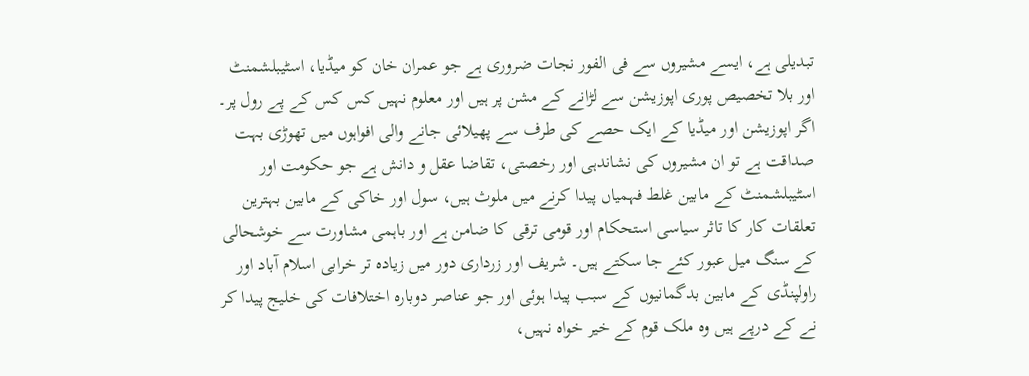تبدیلی ہے، ایسے مشیروں سے فی الفور نجات ضروری ہے جو عمران خان کو میڈیا، اسٹیبلشمنٹ اور بلا تخصیص پوری اپوزیشن سے لڑانے کے مشن پر ہیں اور معلوم نہیں کس کس کے پے رول پر۔ اگر اپوزیشن اور میڈیا کے ایک حصے کی طرف سے پھیلائی جانے والی افواہوں میں تھوڑی بہت صداقت ہے تو ان مشیروں کی نشاندہی اور رخصتی، تقاضا عقل و دانش ہے جو حکومت اور اسٹیبلشمنٹ کے مابین غلط فہمیاں پیدا کرنے میں ملوث ہیں، سول اور خاکی کے مابین بہترین تعلقات کار کا تاثر سیاسی استحکام اور قومی ترقی کا ضامن ہے اور باہمی مشاورت سے خوشحالی کے سنگ میل عبور کئے جا سکتے ہیں۔ شریف اور زرداری دور میں زیادہ تر خرابی اسلام آباد اور راولپنڈی کے مابین بدگمانیوں کے سبب پیدا ہوئی اور جو عناصر دوبارہ اختلافات کی خلیج پیدا کر نے کے درپے ہیں وہ ملک قوم کے خیر خواہ نہیں،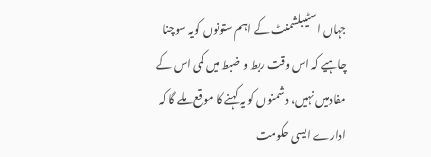جہاں اسٹیبلشمنٹ کے اہم ستونوں کویہ سوچنا چاہیے کہ اس وقت ربط و ضبط میں کمی اس کے مفادمیں نہیں، دشمنوں کو یہ کہنے کا موقع ملے گا کہ ادارے ایسی حکومت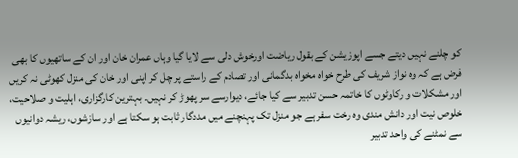کو چلنے نہیں دیتے جسے اپوزیشن کے بقول ریاضت اورخوش دلی سے لایا گیا وہاں عمران خان اور ان کے ساتھیوں کا بھی فرض ہے کہ وہ نواز شریف کی طرح خواہ مخواہ بدگمانی اور تصادم کے راستے پر چل کر اپنی اور خان کی منزل کھوٹی نہ کریں اور مشکلات و رکاوٹوں کا خاتمہ حسن تدبیر سے کیا جائے، دیوارسے سر پھوڑ کر نہیں۔ بہترین کارگزاری، اہلیت و صلاحیت، خلوص نیت اور دانش مندی وہ رخت سفر ہے جو منزل تک پہنچنے میں مددگار ثابت ہو سکتا ہے اور سازشوں، ریشہ دوانیوں سے نمٹنے کی واحد تدبیر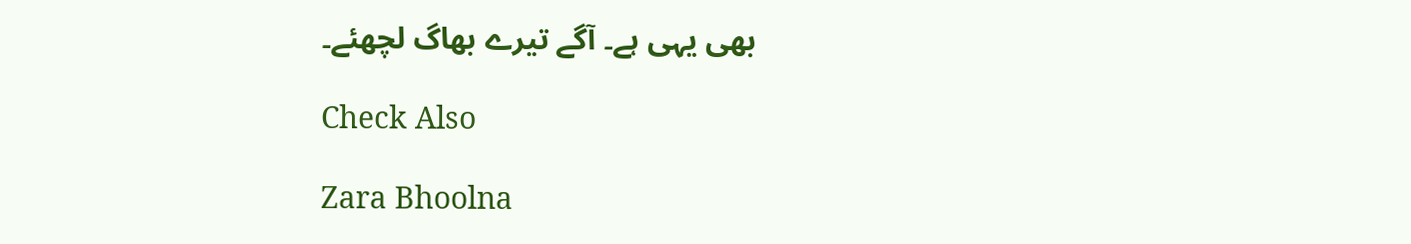بھی یہی ہے۔ آگے تیرے بھاگ لچھئے۔

Check Also

Zara Bhoolna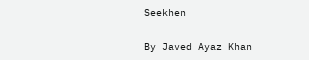Seekhen

By Javed Ayaz Khan